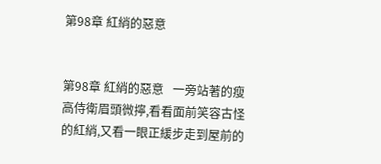第98章 紅綃的惡意


第98章 紅綃的惡意   一旁站著的瘦高侍衛眉頭微擰,看看面前笑容古怪的紅綃,又看一眼正緩步走到屋前的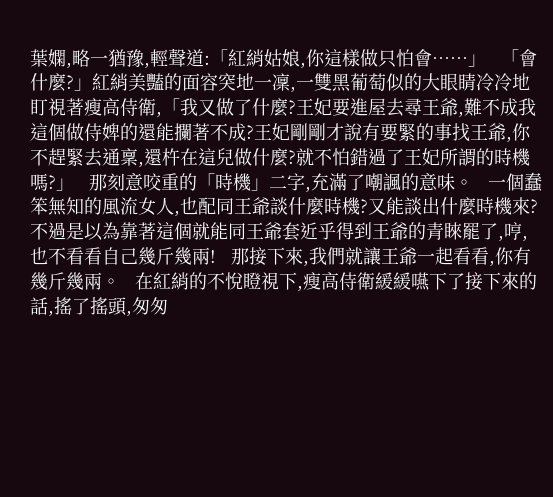葉嫻,略一猶豫,輕聲道:「紅綃姑娘,你這樣做只怕會……」   「會什麼?」紅綃美豔的面容突地一凜,一雙黑葡萄似的大眼睛冷冷地盯視著瘦高侍衛,「我又做了什麼?王妃要進屋去尋王爺,難不成我這個做侍婢的還能攔著不成?王妃剛剛才說有要緊的事找王爺,你不趕緊去通稟,還杵在這兒做什麼?就不怕錯過了王妃所謂的時機嗎?」   那刻意咬重的「時機」二字,充滿了嘲諷的意味。   一個蠢笨無知的風流女人,也配同王爺談什麼時機?又能談出什麼時機來?   不過是以為靠著這個就能同王爺套近乎得到王爺的青睞罷了,哼,也不看看自己幾斤幾兩!   那接下來,我們就讓王爺一起看看,你有幾斤幾兩。   在紅綃的不悅瞪視下,瘦高侍衛緩緩嚥下了接下來的話,搖了搖頭,匆匆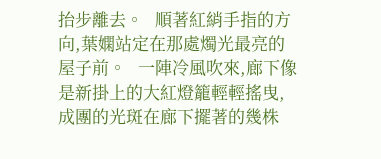抬步離去。   順著紅綃手指的方向,葉嫻站定在那處燭光最亮的屋子前。   一陣冷風吹來,廊下像是新掛上的大紅燈籠輕輕搖曳,成團的光斑在廊下擺著的幾株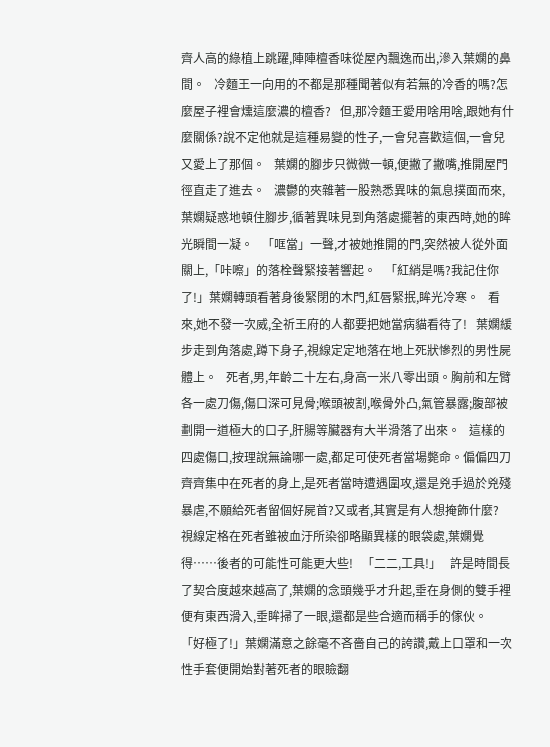齊人高的綠植上跳躍,陣陣檀香味從屋內飄逸而出,滲入葉嫻的鼻間。   冷麵王一向用的不都是那種聞著似有若無的冷香的嗎?怎麼屋子裡會燻這麼濃的檀香?   但,那冷麵王愛用啥用啥,跟她有什麼關係?說不定他就是這種易變的性子,一會兒喜歡這個,一會兒又愛上了那個。   葉嫻的腳步只微微一頓,便撇了撇嘴,推開屋門徑直走了進去。   濃鬱的夾雜著一股熟悉異味的氣息撲面而來,葉嫻疑惑地頓住腳步,循著異味見到角落處擺著的東西時,她的眸光瞬間一凝。   「哐當」一聲,才被她推開的門,突然被人從外面關上,「咔嚓」的落栓聲緊接著響起。   「紅綃是嗎?我記住你了!」葉嫻轉頭看著身後緊閉的木門,紅唇緊抿,眸光冷寒。   看來,她不發一次威,全祈王府的人都要把她當病貓看待了!   葉嫻緩步走到角落處,蹲下身子,視線定定地落在地上死狀慘烈的男性屍體上。   死者,男,年齡二十左右,身高一米八零出頭。胸前和左臂各一處刀傷,傷口深可見骨;喉頭被割,喉骨外凸,氣管暴露;腹部被劃開一道極大的口子,肝腸等臟器有大半滑落了出來。   這樣的四處傷口,按理說無論哪一處,都足可使死者當場斃命。偏偏四刀齊齊集中在死者的身上,是死者當時遭遇圍攻,還是兇手過於兇殘暴虐,不願給死者留個好屍首?又或者,其實是有人想掩飾什麼?   視線定格在死者雖被血汙所染卻略顯異樣的眼袋處,葉嫻覺得……後者的可能性可能更大些!   「二二,工具!」   許是時間長了契合度越來越高了,葉嫻的念頭幾乎才升起,垂在身側的雙手裡便有東西滑入,垂眸掃了一眼,還都是些合適而稱手的傢伙。   「好極了!」葉嫻滿意之餘毫不吝嗇自己的誇讚,戴上口罩和一次性手套便開始對著死者的眼瞼翻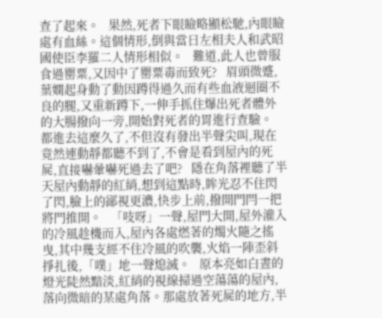查了起來。   果然,死者下眼瞼略顯松馳,內眼瞼處有血絲。這個情形,倒與當日左相夫人和武昭國使臣李羅二人情形相似。   難道,此人也曾服食過罌粟,又因中了罌粟毒而致死?   眉頭微蹙,葉嫻起身動了動因蹲得過久而有些血液迴圈不良的腿,又重新蹲下,一伸手抓住爆出死者體外的大腸撥向一旁,開始對死者的胃進行查驗。   都進去這麼久了,不但沒有發出半聲尖叫,現在竟然連動靜都聽不到了,不會是看到屋內的死屍,直接嚇暈嚇死過去了吧?   隱在角落裡聽了半天屋內動靜的紅綃,想到這點時,眸光忍不住閃了閃,臉上的鄙視更濃,快步上前,撥開門閂一把將門推開。   「吱呀」一聲,屋門大開,屋外灌入的冷風趁機而入,屋內各處燃著的燭火隨之搖曳,其中幾支經不住冷風的吹襲,火焰一陣歪斜掙扎後,「噗」地一聲熄滅。   原本亮如白晝的燈光陡然黯淡,紅綃的視線掃過空蕩蕩的屋內,落向微暗的某處角落。那處放著死屍的地方,半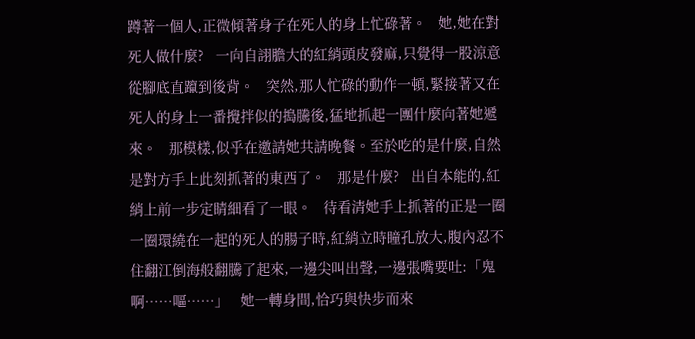蹲著一個人,正微傾著身子在死人的身上忙碌著。   她,她在對死人做什麼?   一向自詡膽大的紅綃頭皮發麻,只覺得一股涼意從腳底直躥到後背。   突然,那人忙碌的動作一頓,緊接著又在死人的身上一番攪拌似的搗騰後,猛地抓起一團什麼向著她遞來。   那模樣,似乎在邀請她共請晚餐。至於吃的是什麼,自然是對方手上此刻抓著的東西了。   那是什麼?   出自本能的,紅綃上前一步定睛細看了一眼。   待看清她手上抓著的正是一圈一圈環繞在一起的死人的腸子時,紅綃立時瞳孔放大,腹內忍不住翻江倒海般翻騰了起來,一邊尖叫出聲,一邊張嘴要吐:「鬼啊……嘔……」   她一轉身間,恰巧與快步而來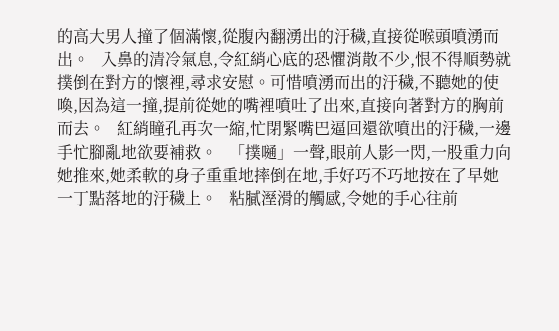的高大男人撞了個滿懷,從腹內翻湧出的汙穢,直接從喉頭噴湧而出。   入鼻的清冷氣息,令紅綃心底的恐懼消散不少,恨不得順勢就撲倒在對方的懷裡,尋求安慰。可惜噴湧而出的汙穢,不聽她的使喚,因為這一撞,提前從她的嘴裡噴吐了出來,直接向著對方的胸前而去。   紅綃瞳孔再次一縮,忙閉緊嘴巴逼回還欲噴出的汙穢,一邊手忙腳亂地欲要補救。   「撲嗵」一聲,眼前人影一閃,一股重力向她推來,她柔軟的身子重重地摔倒在地,手好巧不巧地按在了早她一丁點落地的汙穢上。   粘膩溼滑的觸感,令她的手心往前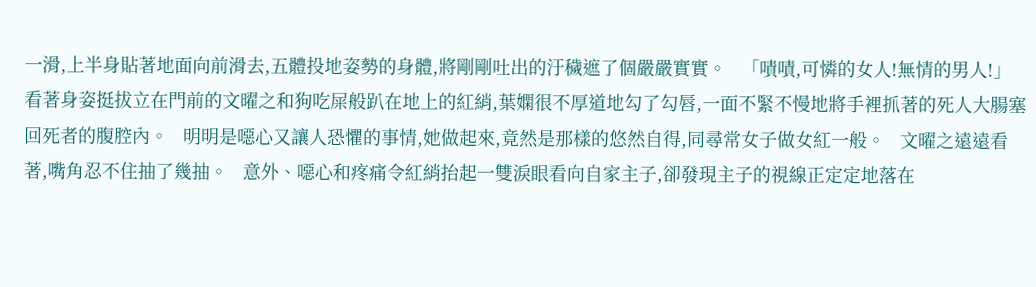一滑,上半身貼著地面向前滑去,五體投地姿勢的身體,將剛剛吐出的汙穢遮了個嚴嚴實實。   「嘖嘖,可憐的女人!無情的男人!」   看著身姿挺拔立在門前的文曜之和狗吃屎般趴在地上的紅綃,葉嫻很不厚道地勾了勾唇,一面不緊不慢地將手裡抓著的死人大腸塞回死者的腹腔內。   明明是噁心又讓人恐懼的事情,她做起來,竟然是那樣的悠然自得,同尋常女子做女紅一般。   文曜之遠遠看著,嘴角忍不住抽了幾抽。   意外、噁心和疼痛令紅綃抬起一雙淚眼看向自家主子,卻發現主子的視線正定定地落在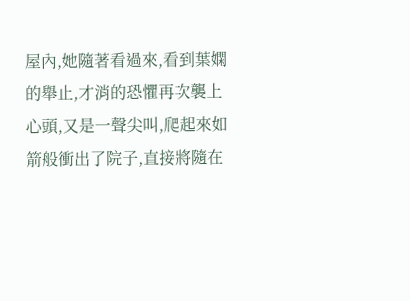屋內,她隨著看過來,看到葉嫻的舉止,才消的恐懼再次襲上心頭,又是一聲尖叫,爬起來如箭般衝出了院子,直接將隨在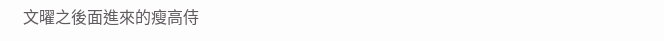文曜之後面進來的瘦高侍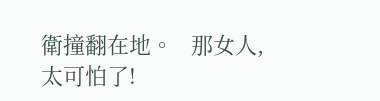衛撞翻在地。   那女人,太可怕了!